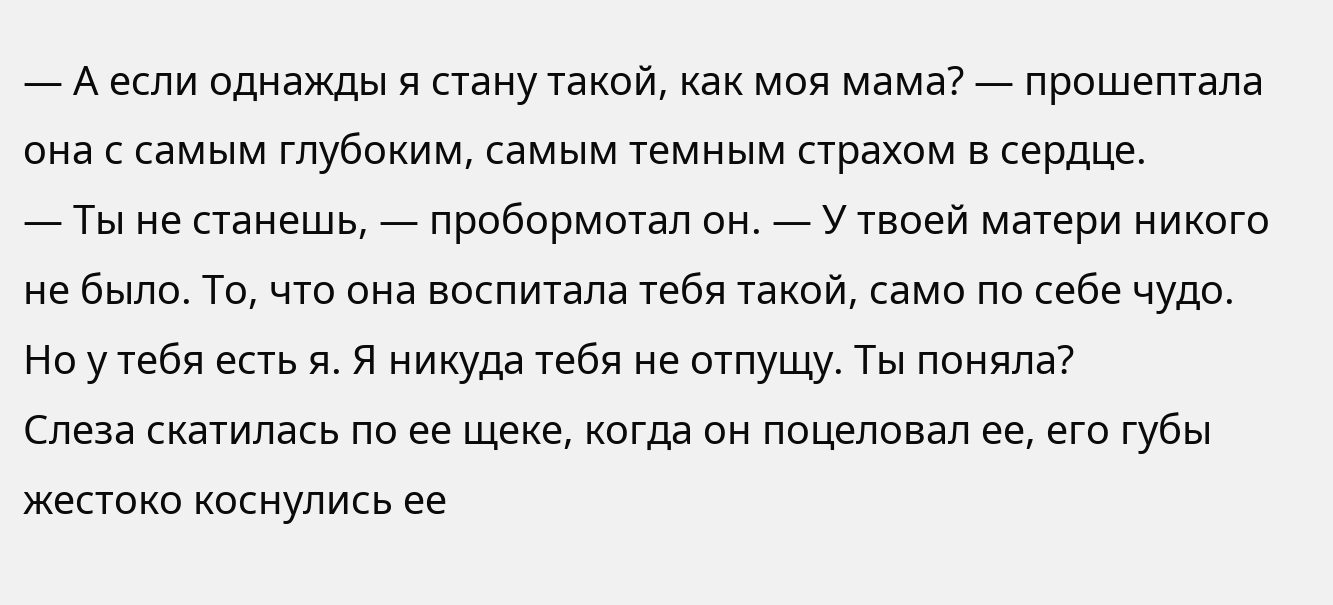— А если однажды я стану такой, как моя мама? — прошептала она с самым глубоким, самым темным страхом в сердце.
— Ты не станешь, — пробормотал он. — У твоей матери никого не было. То, что она воспитала тебя такой, само по себе чудо. Но у тебя есть я. Я никуда тебя не отпущу. Ты поняла?
Слеза скатилась по ее щеке, когда он поцеловал ее, его губы жестоко коснулись ее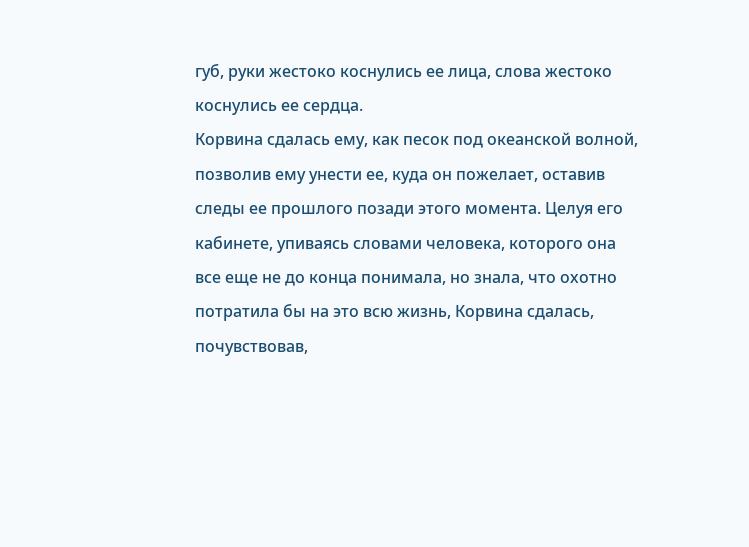губ, руки жестоко коснулись ее лица, слова жестоко коснулись ее сердца.
Корвина сдалась ему, как песок под океанской волной, позволив ему унести ее, куда он пожелает, оставив следы ее прошлого позади этого момента. Целуя его кабинете, упиваясь словами человека, которого она все еще не до конца понимала, но знала, что охотно потратила бы на это всю жизнь, Корвина сдалась, почувствовав,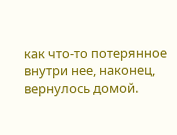как что-то потерянное внутри нее, наконец, вернулось домой.